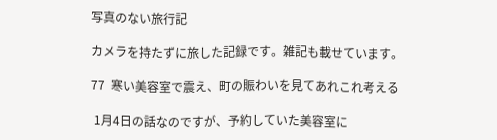写真のない旅行記

カメラを持たずに旅した記録です。雑記も載せています。

77  寒い美容室で震え、町の賑わいを見てあれこれ考える

 1月4日の話なのですが、予約していた美容室に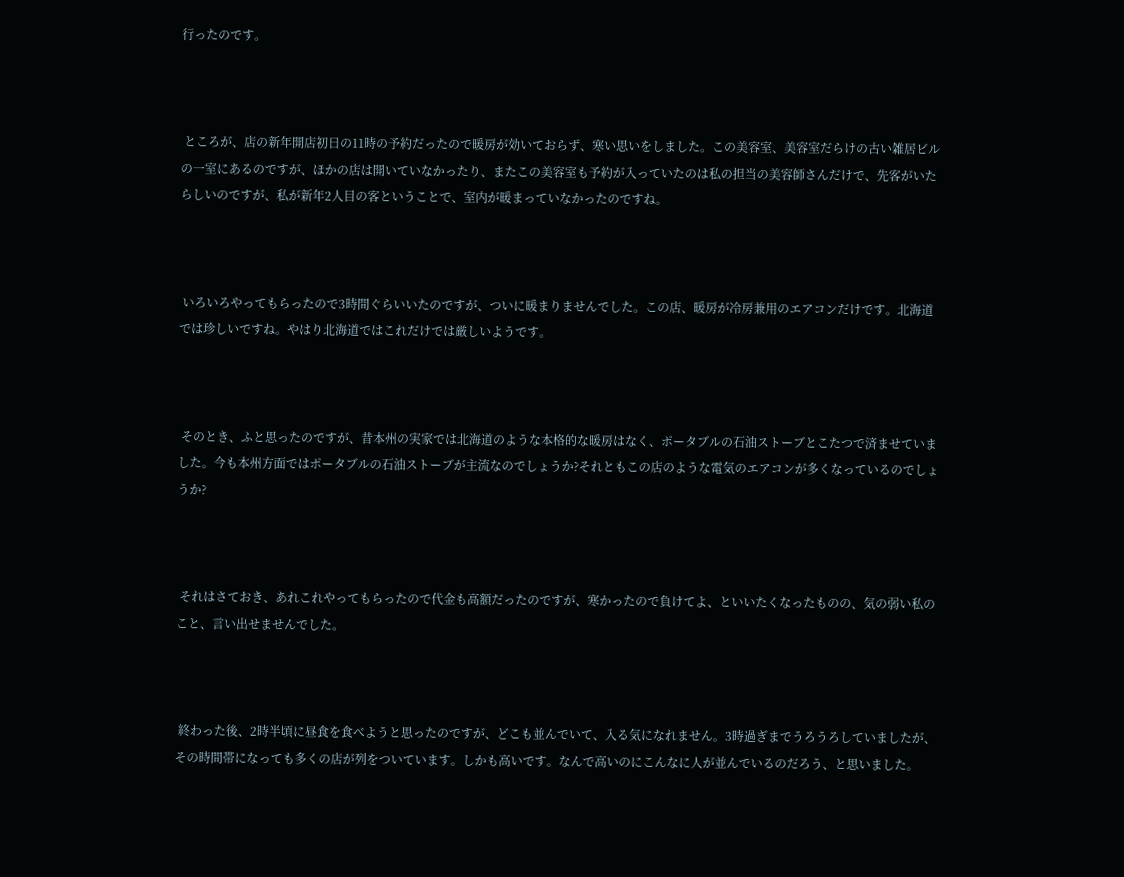行ったのです。



 ところが、店の新年開店初日の11時の予約だったので暖房が効いておらず、寒い思いをしました。この美容室、美容室だらけの古い雑居ビルの一室にあるのですが、ほかの店は開いていなかったり、またこの美容室も予約が入っていたのは私の担当の美容師さんだけで、先客がいたらしいのですが、私が新年2人目の客ということで、室内が暖まっていなかったのですね。



 いろいろやってもらったので3時間ぐらいいたのですが、ついに暖まりませんでした。この店、暖房が冷房兼用のエアコンだけです。北海道では珍しいですね。やはり北海道ではこれだけでは厳しいようです。



 そのとき、ふと思ったのですが、昔本州の実家では北海道のような本格的な暖房はなく、ポータブルの石油ストーブとこたつで済ませていました。今も本州方面ではポータブルの石油ストーブが主流なのでしょうか?それともこの店のような電気のエアコンが多くなっているのでしょうか?



 それはさておき、あれこれやってもらったので代金も高額だったのですが、寒かったので負けてよ、といいたくなったものの、気の弱い私のこと、言い出せませんでした。



 終わった後、2時半頃に昼食を食べようと思ったのですが、どこも並んでいて、入る気になれません。3時過ぎまでうろうろしていましたが、その時間帯になっても多くの店が列をついています。しかも高いです。なんで高いのにこんなに人が並んでいるのだろう、と思いました。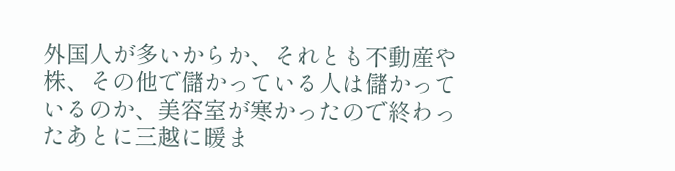外国人が多いからか、それとも不動産や株、その他で儲かっている人は儲かっているのか、美容室が寒かったので終わったあとに三越に暖ま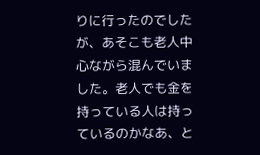りに行ったのでしたが、あそこも老人中心ながら混んでいました。老人でも金を持っている人は持っているのかなあ、と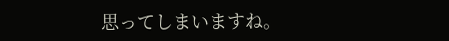思ってしまいますね。